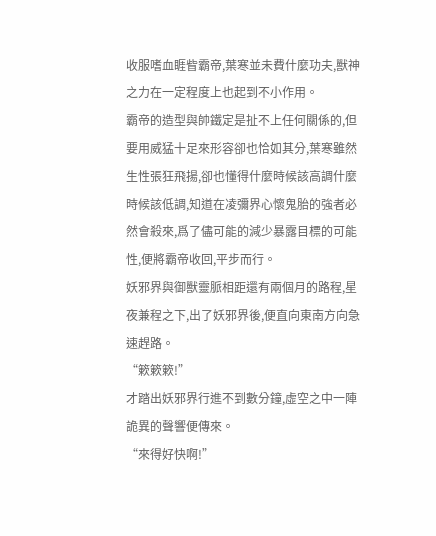收服嗜血睚眥霸帝,葉寒並未費什麼功夫,獸神之力在一定程度上也起到不小作用。
霸帝的造型與帥鐵定是扯不上任何關係的,但要用威猛十足來形容卻也恰如其分,葉寒雖然生性張狂飛揚,卻也懂得什麼時候該高調什麼時候該低調,知道在凌彌界心懷鬼胎的強者必然會殺來,爲了儘可能的減少暴露目標的可能性,便將霸帝收回,平步而行。
妖邪界與御獸靈脈相距還有兩個月的路程,星夜兼程之下,出了妖邪界後,便直向東南方向急速趕路。
“簌簌簌!”
才踏出妖邪界行進不到數分鐘,虛空之中一陣詭異的聲響便傳來。
“來得好快啊!”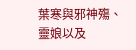葉寒與邪神殤、靈娘以及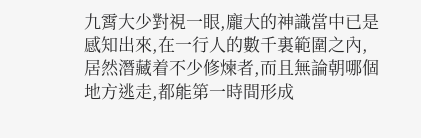九霄大少對視一眼,龐大的神識當中已是感知出來,在一行人的數千裏範圍之內,居然潛藏着不少修煉者,而且無論朝哪個地方逃走,都能第一時間形成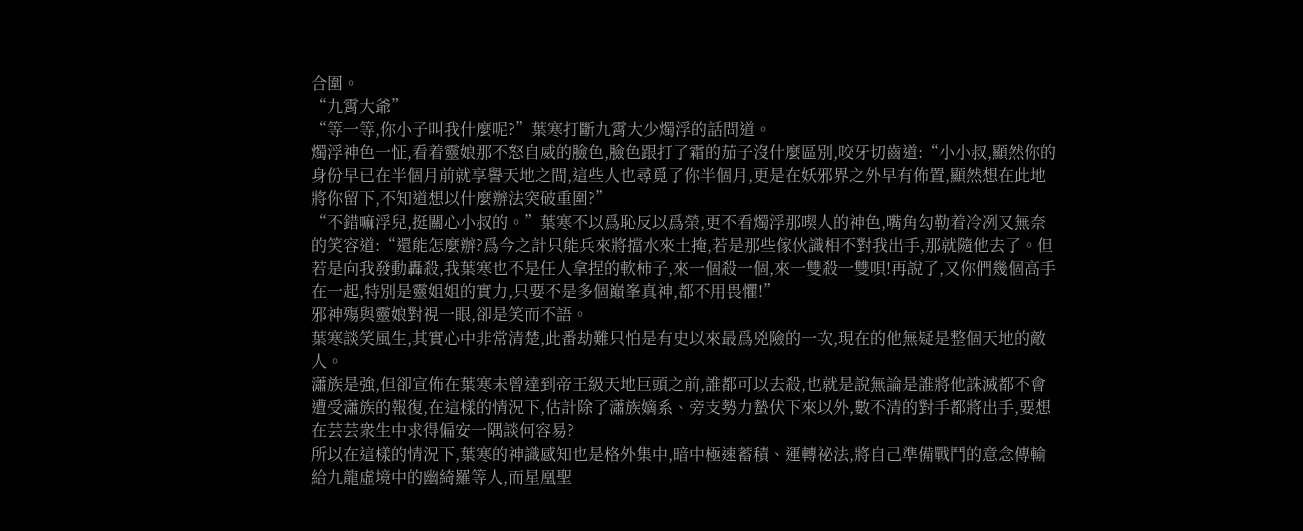合圍。
“九霄大爺”
“等一等,你小子叫我什麼呢?”葉寒打斷九霄大少燭浮的話問道。
燭浮神色一怔,看着靈娘那不怒自威的臉色,臉色跟打了霜的茄子沒什麼區別,咬牙切齒道:“小小叔,顯然你的身份早已在半個月前就享譽天地之間,這些人也尋覓了你半個月,更是在妖邪界之外早有佈置,顯然想在此地將你留下,不知道想以什麼辦法突破重圍?”
“不錯嘛浮兒,挺關心小叔的。”葉寒不以爲恥反以爲榮,更不看燭浮那喫人的神色,嘴角勾勒着冷冽又無奈的笑容道:“還能怎麼辦?爲今之計只能兵來將擋水來土掩,若是那些傢伙識相不對我出手,那就隨他去了。但若是向我發動轟殺,我葉寒也不是任人拿捏的軟柿子,來一個殺一個,來一雙殺一雙唄!再說了,又你們幾個高手在一起,特別是靈姐姐的實力,只要不是多個巔峯真神,都不用畏懼!”
邪神殤與靈娘對視一眼,卻是笑而不語。
葉寒談笑風生,其實心中非常清楚,此番劫難只怕是有史以來最爲兇險的一次,現在的他無疑是整個天地的敵人。
瀟族是強,但卻宣佈在葉寒未曾達到帝王級天地巨頭之前,誰都可以去殺,也就是說無論是誰將他誅滅都不會遭受瀟族的報復,在這樣的情況下,估計除了瀟族嫡系、旁支勢力蟄伏下來以外,數不清的對手都將出手,要想在芸芸衆生中求得偏安一隅談何容易?
所以在這樣的情況下,葉寒的神識感知也是格外集中,暗中極速蓄積、運轉祕法,將自己準備戰鬥的意念傳輸給九龍虛境中的幽綺羅等人,而星凰聖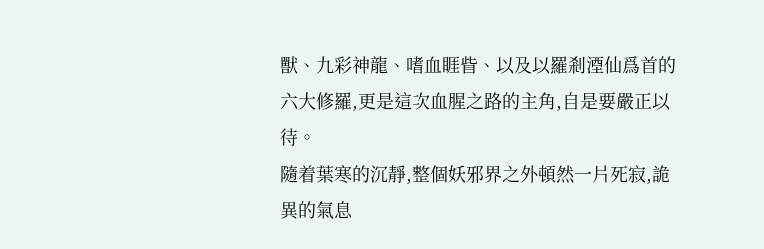獸、九彩神龍、嗜血睚眥、以及以羅剎湮仙爲首的六大修羅,更是這次血腥之路的主角,自是要嚴正以待。
隨着葉寒的沉靜,整個妖邪界之外頓然一片死寂,詭異的氣息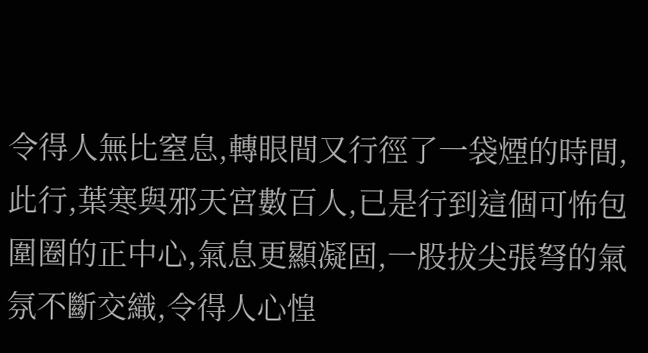令得人無比窒息,轉眼間又行徑了一袋煙的時間,此行,葉寒與邪天宮數百人,已是行到這個可怖包圍圈的正中心,氣息更顯凝固,一股拔尖張弩的氣氛不斷交織,令得人心惶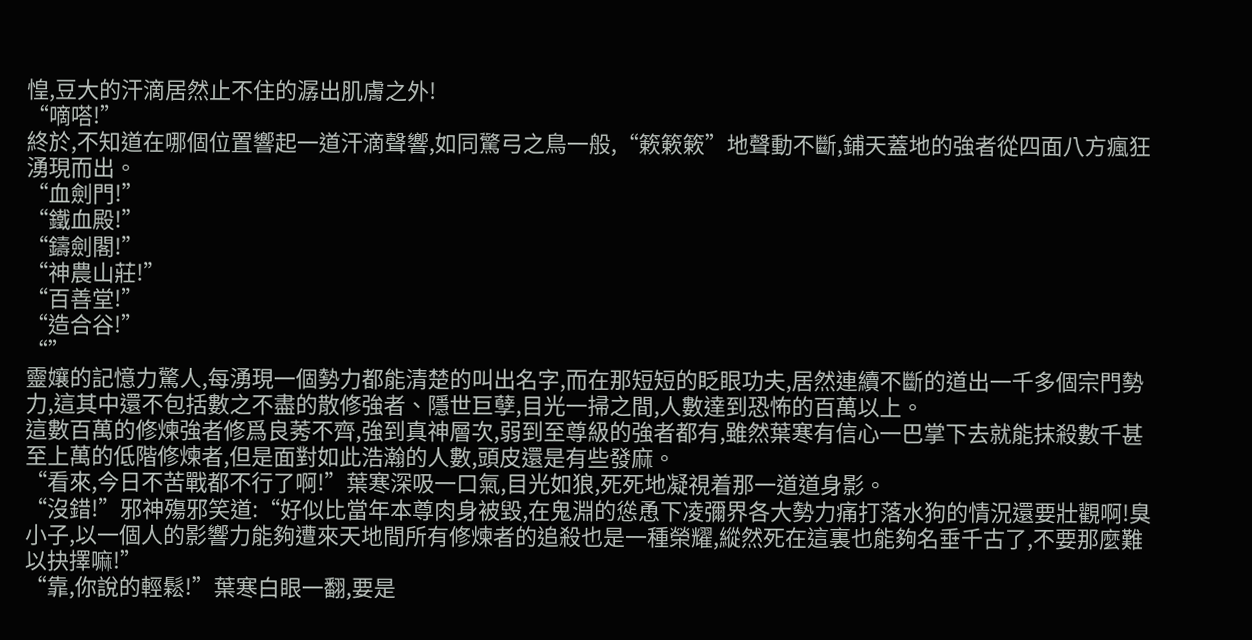惶,豆大的汗滴居然止不住的潺出肌膚之外!
“嘀嗒!”
終於,不知道在哪個位置響起一道汗滴聲響,如同驚弓之鳥一般,“簌簌簌”地聲動不斷,鋪天蓋地的強者從四面八方瘋狂湧現而出。
“血劍門!”
“鐵血殿!”
“鑄劍閣!”
“神農山莊!”
“百善堂!”
“造合谷!”
“”
靈孃的記憶力驚人,每湧現一個勢力都能清楚的叫出名字,而在那短短的眨眼功夫,居然連續不斷的道出一千多個宗門勢力,這其中還不包括數之不盡的散修強者、隱世巨孽,目光一掃之間,人數達到恐怖的百萬以上。
這數百萬的修煉強者修爲良莠不齊,強到真神層次,弱到至尊級的強者都有,雖然葉寒有信心一巴掌下去就能抹殺數千甚至上萬的低階修煉者,但是面對如此浩瀚的人數,頭皮還是有些發麻。
“看來,今日不苦戰都不行了啊!”葉寒深吸一口氣,目光如狼,死死地凝視着那一道道身影。
“沒錯!”邪神殤邪笑道:“好似比當年本尊肉身被毀,在鬼淵的慫恿下凌彌界各大勢力痛打落水狗的情況還要壯觀啊!臭小子,以一個人的影響力能夠遭來天地間所有修煉者的追殺也是一種榮耀,縱然死在這裏也能夠名垂千古了,不要那麼難以抉擇嘛!”
“靠,你說的輕鬆!”葉寒白眼一翻,要是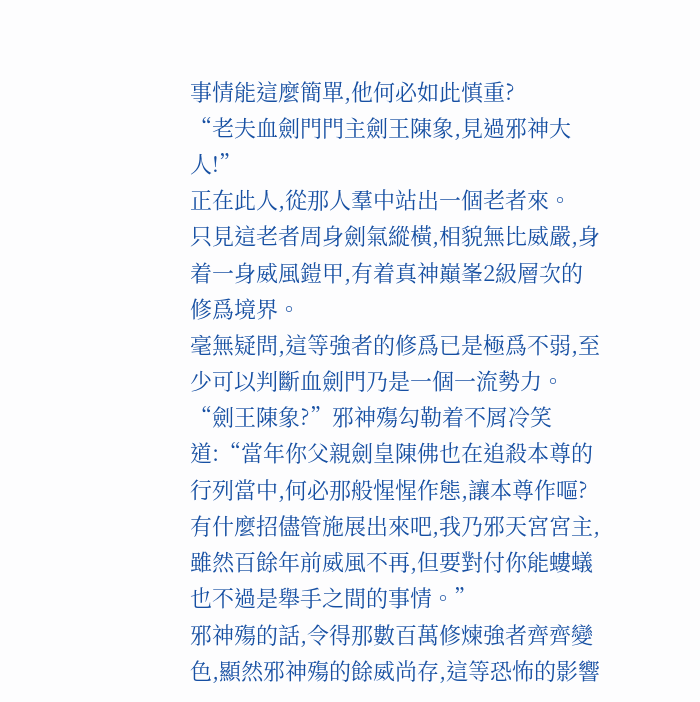事情能這麼簡單,他何必如此慎重?
“老夫血劍門門主劍王陳象,見過邪神大人!”
正在此人,從那人羣中站出一個老者來。
只見這老者周身劍氣縱橫,相貌無比威嚴,身着一身威風鎧甲,有着真神巔峯2級層次的修爲境界。
毫無疑問,這等強者的修爲已是極爲不弱,至少可以判斷血劍門乃是一個一流勢力。
“劍王陳象?”邪神殤勾勒着不屑冷笑道:“當年你父親劍皇陳佛也在追殺本尊的行列當中,何必那般惺惺作態,讓本尊作嘔?有什麼招儘管施展出來吧,我乃邪天宮宮主,雖然百餘年前威風不再,但要對付你能螻蟻也不過是舉手之間的事情。”
邪神殤的話,令得那數百萬修煉強者齊齊變色,顯然邪神殤的餘威尚存,這等恐怖的影響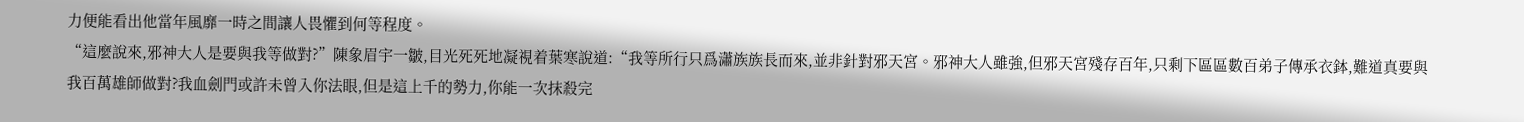力便能看出他當年風靡一時之間讓人畏懼到何等程度。
“這麼說來,邪神大人是要與我等做對?”陳象眉宇一皺,目光死死地凝視着葉寒說道:“我等所行只爲瀟族族長而來,並非針對邪天宮。邪神大人雖強,但邪天宮殘存百年,只剩下區區數百弟子傳承衣鉢,難道真要與我百萬雄師做對?我血劍門或許未曾入你法眼,但是這上千的勢力,你能一次抹殺完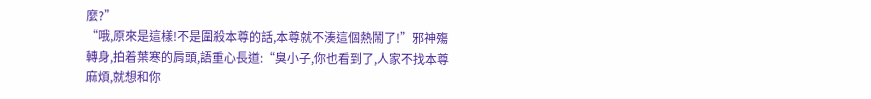麼?”
“哦,原來是這樣!不是圍殺本尊的話,本尊就不湊這個熱鬧了!”邪神殤轉身,拍着葉寒的肩頭,語重心長道:“臭小子,你也看到了,人家不找本尊麻煩,就想和你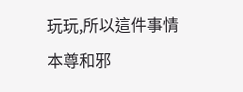玩玩,所以這件事情本尊和邪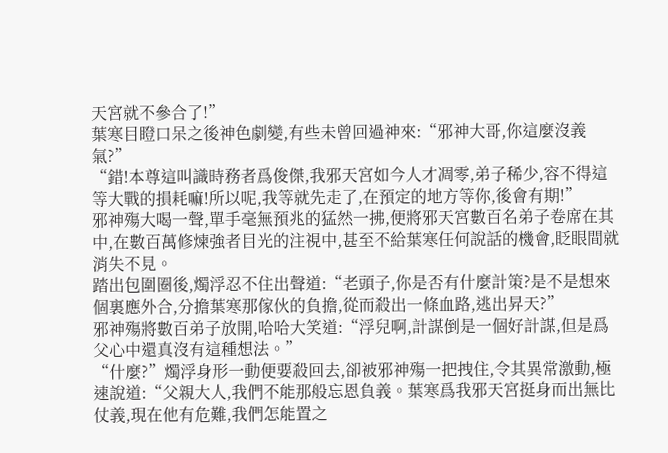天宮就不參合了!”
葉寒目瞪口呆之後神色劇變,有些未曾回過神來:“邪神大哥,你這麼沒義氣?”
“錯!本尊這叫識時務者爲俊傑,我邪天宮如今人才凋零,弟子稀少,容不得這等大戰的損耗嘛!所以呢,我等就先走了,在預定的地方等你,後會有期!”
邪神殤大喝一聲,單手毫無預兆的猛然一拂,便將邪天宮數百名弟子卷席在其中,在數百萬修煉強者目光的注視中,甚至不給葉寒任何說話的機會,眨眼間就消失不見。
踏出包圍圈後,燭浮忍不住出聲道:“老頭子,你是否有什麼計策?是不是想來個裏應外合,分擔葉寒那傢伙的負擔,從而殺出一條血路,逃出昇天?”
邪神殤將數百弟子放開,哈哈大笑道:“浮兒啊,計謀倒是一個好計謀,但是爲父心中還真沒有這種想法。”
“什麼?”燭浮身形一動便要殺回去,卻被邪神殤一把拽住,令其異常激動,極速說道:“父親大人,我們不能那般忘恩負義。葉寒爲我邪天宮挺身而出無比仗義,現在他有危難,我們怎能置之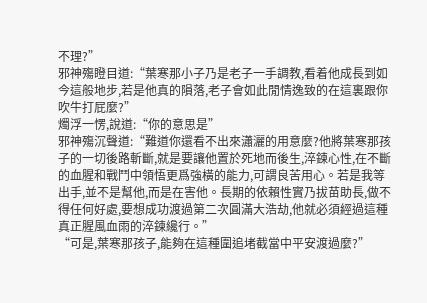不理?”
邪神殤瞪目道:“葉寒那小子乃是老子一手調教,看着他成長到如今這般地步,若是他真的隕落,老子會如此閒情逸致的在這裏跟你吹牛打屁麼?”
燭浮一愣,說道:“你的意思是”
邪神殤沉聲道:“難道你還看不出來瀟灑的用意麼?他將葉寒那孩子的一切後路斬斷,就是要讓他置於死地而後生,淬鍊心性,在不斷的血腥和戰鬥中領悟更爲強橫的能力,可謂良苦用心。若是我等出手,並不是幫他,而是在害他。長期的依賴性實乃拔苗助長,做不得任何好處,要想成功渡過第二次圓滿大浩劫,他就必須經過這種真正腥風血雨的淬鍊纔行。”
“可是,葉寒那孩子,能夠在這種圍追堵截當中平安渡過麼?”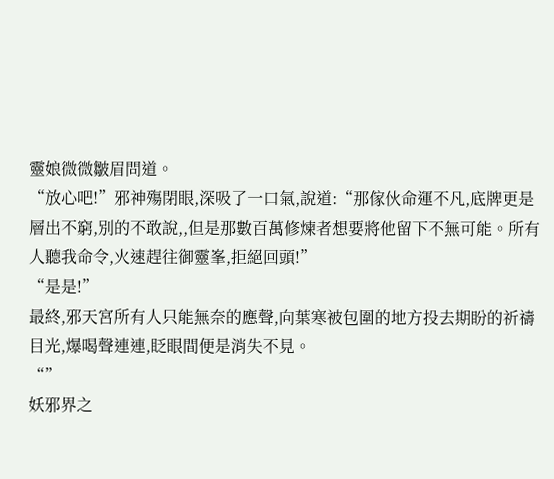靈娘微微皺眉問道。
“放心吧!”邪神殤閉眼,深吸了一口氣,說道:“那傢伙命運不凡,底牌更是層出不窮,別的不敢說,,但是那數百萬修煉者想要將他留下不無可能。所有人聽我命令,火速趕往御靈峯,拒絕回頭!”
“是是!”
最終,邪天宮所有人只能無奈的應聲,向葉寒被包圍的地方投去期盼的祈禱目光,爆喝聲連連,眨眼間便是消失不見。
“”
妖邪界之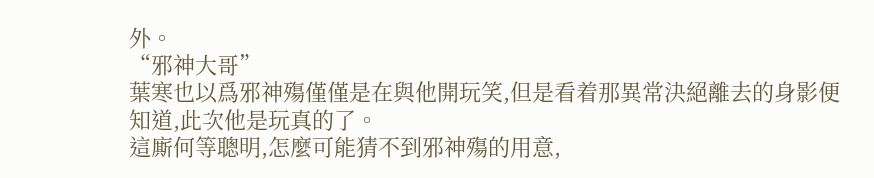外。
“邪神大哥”
葉寒也以爲邪神殤僅僅是在與他開玩笑,但是看着那異常決絕離去的身影便知道,此次他是玩真的了。
這廝何等聰明,怎麼可能猜不到邪神殤的用意,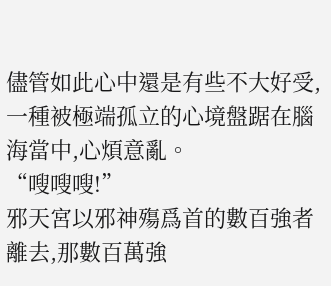儘管如此心中還是有些不大好受,一種被極端孤立的心境盤踞在腦海當中,心煩意亂。
“嗖嗖嗖!”
邪天宮以邪神殤爲首的數百強者離去,那數百萬強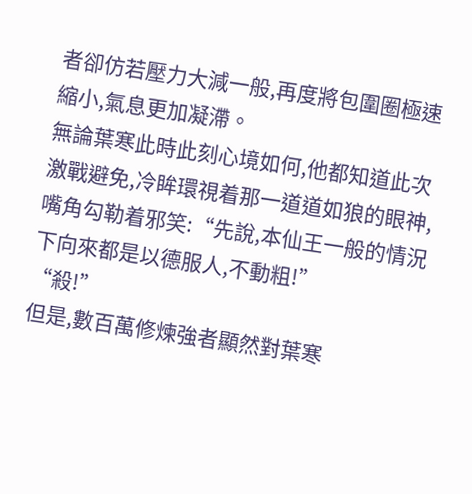者卻仿若壓力大減一般,再度將包圍圈極速縮小,氣息更加凝滯。
無論葉寒此時此刻心境如何,他都知道此次激戰避免,冷眸環視着那一道道如狼的眼神,嘴角勾勒着邪笑:“先說,本仙王一般的情況下向來都是以德服人,不動粗!”
“殺!”
但是,數百萬修煉強者顯然對葉寒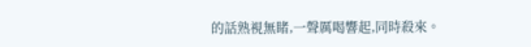的話熟視無睹,一聲厲喝響起,同時殺來。